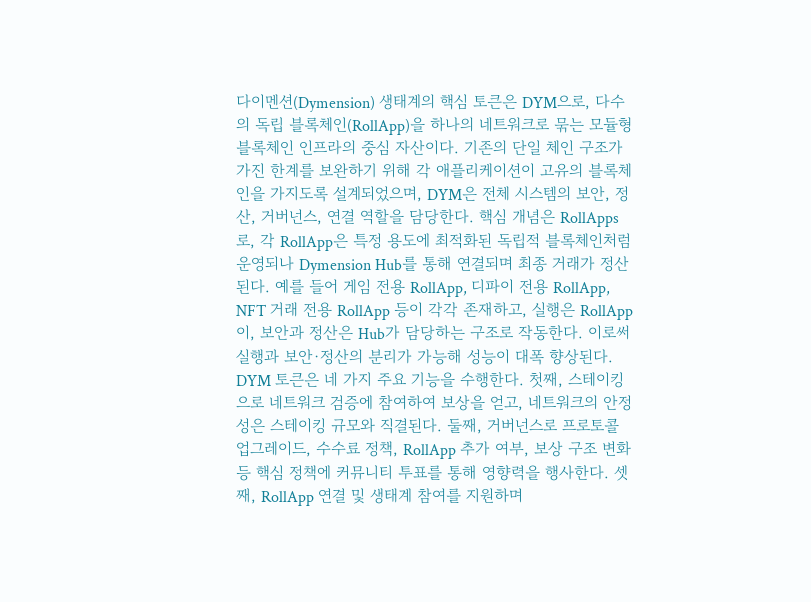다이멘션(Dymension) 생태계의 핵심 토큰은 DYM으로, 다수의 독립 블록체인(RollApp)을 하나의 네트워크로 묶는 모듈형 블록체인 인프라의 중심 자산이다. 기존의 단일 체인 구조가 가진 한계를 보완하기 위해 각 애플리케이션이 고유의 블록체인을 가지도록 설계되었으며, DYM은 전체 시스템의 보안, 정산, 거버넌스, 연결 역할을 담당한다. 핵심 개념은 RollApps로, 각 RollApp은 특정 용도에 최적화된 독립적 블록체인처럼 운영되나 Dymension Hub를 통해 연결되며 최종 거래가 정산된다. 예를 들어 게임 전용 RollApp, 디파이 전용 RollApp, NFT 거래 전용 RollApp 등이 각각 존재하고, 실행은 RollApp이, 보안과 정산은 Hub가 담당하는 구조로 작동한다. 이로써 실행과 보안·정산의 분리가 가능해 성능이 대폭 향상된다.
DYM 토큰은 네 가지 주요 기능을 수행한다. 첫째, 스테이킹으로 네트워크 검증에 참여하여 보상을 얻고, 네트워크의 안정성은 스테이킹 규모와 직결된다. 둘째, 거버넌스로 프로토콜 업그레이드, 수수료 정책, RollApp 추가 여부, 보상 구조 변화 등 핵심 정책에 커뮤니티 투표를 통해 영향력을 행사한다. 셋째, RollApp 연결 및 생태계 참여를 지원하며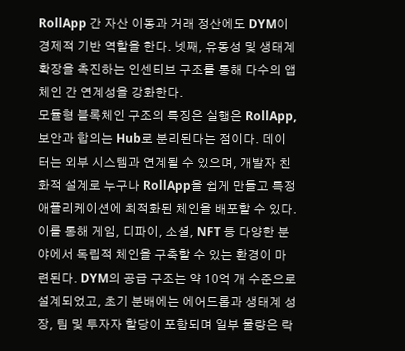RollApp 간 자산 이동과 거래 정산에도 DYM이 경제적 기반 역할을 한다. 넷째, 유동성 및 생태계 확장을 촉진하는 인센티브 구조를 통해 다수의 앱 체인 간 연계성을 강화한다.
모듈형 블록체인 구조의 특징은 실행은 RollApp, 보안과 합의는 Hub로 분리된다는 점이다. 데이터는 외부 시스템과 연계될 수 있으며, 개발자 친화적 설계로 누구나 RollApp을 쉽게 만들고 특정 애플리케이션에 최적화된 체인을 배포할 수 있다. 이를 통해 게임, 디파이, 소셜, NFT 등 다양한 분야에서 독립적 체인을 구축할 수 있는 환경이 마련된다. DYM의 공급 구조는 약 10억 개 수준으로 설계되었고, 초기 분배에는 에어드롭과 생태계 성장, 팀 및 투자자 할당이 포함되며 일부 물량은 락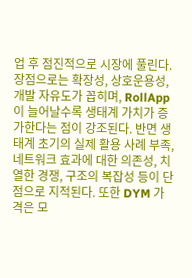업 후 점진적으로 시장에 풀린다.
장점으로는 확장성, 상호운용성, 개발 자유도가 꼽히며, RollApp이 늘어날수록 생태계 가치가 증가한다는 점이 강조된다. 반면 생태계 초기의 실제 활용 사례 부족, 네트워크 효과에 대한 의존성, 치열한 경쟁, 구조의 복잡성 등이 단점으로 지적된다. 또한 DYM 가격은 모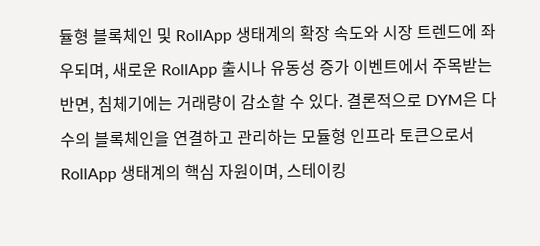듈형 블록체인 및 RollApp 생태계의 확장 속도와 시장 트렌드에 좌우되며, 새로운 RollApp 출시나 유동성 증가 이벤트에서 주목받는 반면, 침체기에는 거래량이 감소할 수 있다. 결론적으로 DYM은 다수의 블록체인을 연결하고 관리하는 모듈형 인프라 토큰으로서 RollApp 생태계의 핵심 자원이며, 스테이킹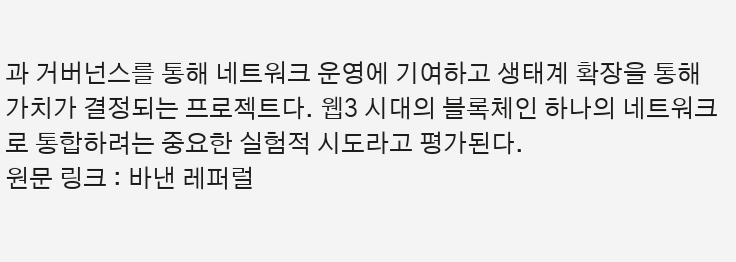과 거버넌스를 통해 네트워크 운영에 기여하고 생태계 확장을 통해 가치가 결정되는 프로젝트다. 웹3 시대의 블록체인 하나의 네트워크로 통합하려는 중요한 실험적 시도라고 평가된다.
원문 링크 : 바낸 레퍼럴